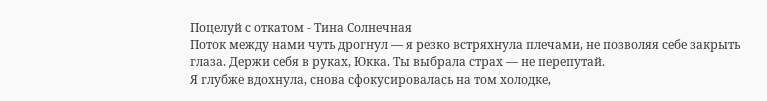Поцелуй с откатом - Тина Солнечная
Поток между нами чуть дрогнул — я резко встряхнула плечами, не позволяя себе закрыть глаза. Держи себя в руках, Юкка. Ты выбрала страх — не перепутай.
Я глубже вдохнула, снова сфокусировалась на том холодке,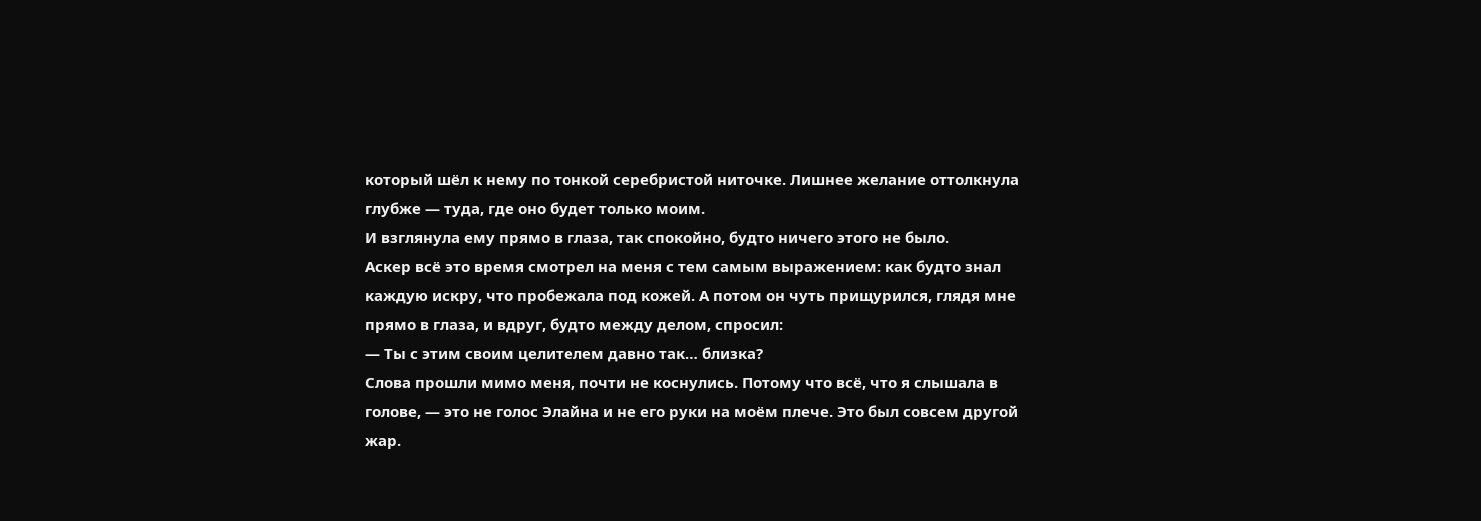который шёл к нему по тонкой серебристой ниточке. Лишнее желание оттолкнула глубже — туда, где оно будет только моим.
И взглянула ему прямо в глаза, так спокойно, будто ничего этого не было.
Аскер всё это время смотрел на меня с тем самым выражением: как будто знал каждую искру, что пробежала под кожей. А потом он чуть прищурился, глядя мне прямо в глаза, и вдруг, будто между делом, спросил:
— Ты с этим своим целителем давно так… близка?
Слова прошли мимо меня, почти не коснулись. Потому что всё, что я слышала в голове, — это не голос Элайна и не его руки на моём плече. Это был совсем другой жар.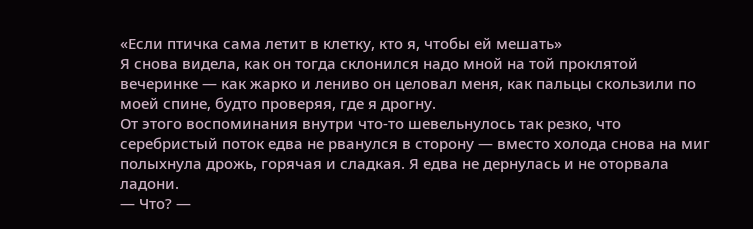«Если птичка сама летит в клетку, кто я, чтобы ей мешать»
Я снова видела, как он тогда склонился надо мной на той проклятой вечеринке — как жарко и лениво он целовал меня, как пальцы скользили по моей спине, будто проверяя, где я дрогну.
От этого воспоминания внутри что-то шевельнулось так резко, что серебристый поток едва не рванулся в сторону — вместо холода снова на миг полыхнула дрожь, горячая и сладкая. Я едва не дернулась и не оторвала ладони.
— Что? —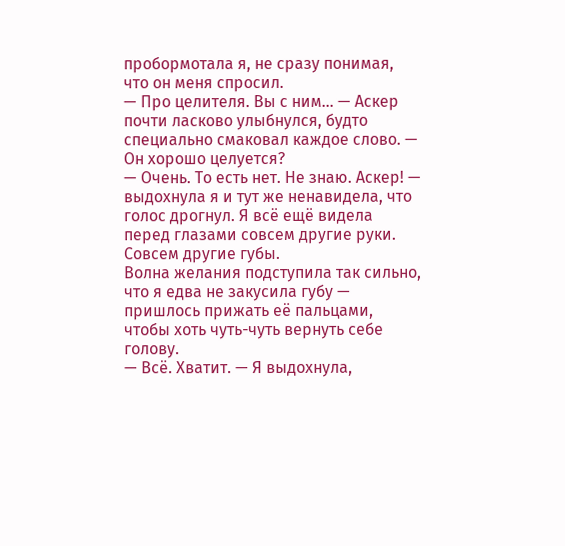пробормотала я, не сразу понимая, что он меня спросил.
— Про целителя. Вы с ним… — Аскер почти ласково улыбнулся, будто специально смаковал каждое слово. — Он хорошо целуется?
— Очень. То есть нет. Не знаю. Аскер! — выдохнула я и тут же ненавидела, что голос дрогнул. Я всё ещё видела перед глазами совсем другие руки. Совсем другие губы.
Волна желания подступила так сильно, что я едва не закусила губу — пришлось прижать её пальцами, чтобы хоть чуть-чуть вернуть себе голову.
— Всё. Хватит. — Я выдохнула,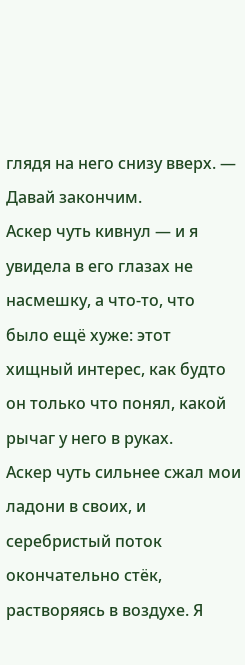глядя на него снизу вверх. — Давай закончим.
Аскер чуть кивнул — и я увидела в его глазах не насмешку, а что-то, что было ещё хуже: этот хищный интерес, как будто он только что понял, какой рычаг у него в руках.
Аскер чуть сильнее сжал мои ладони в своих, и серебристый поток окончательно стёк, растворяясь в воздухе. Я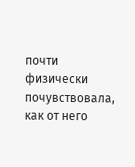почти физически почувствовала, как от него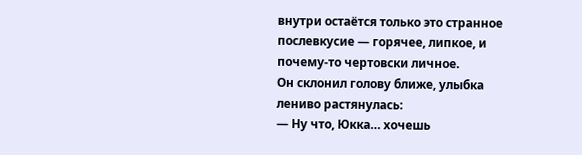внутри остаётся только это странное послевкусие — горячее, липкое, и почему-то чертовски личное.
Он склонил голову ближе, улыбка лениво растянулась:
— Ну что, Юкка… хочешь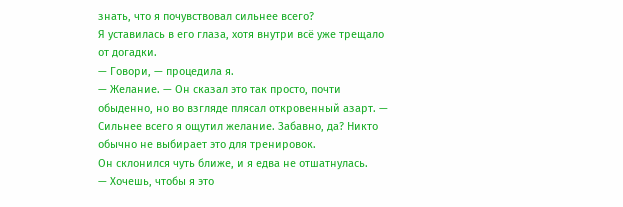знать, что я почувствовал сильнее всего?
Я уставилась в его глаза, хотя внутри всё уже трещало от догадки.
— Говори, — процедила я.
— Желание. — Он сказал это так просто, почти обыденно, но во взгляде плясал откровенный азарт. — Сильнее всего я ощутил желание. Забавно, да? Никто обычно не выбирает это для тренировок.
Он склонился чуть ближе, и я едва не отшатнулась.
— Хочешь, чтобы я это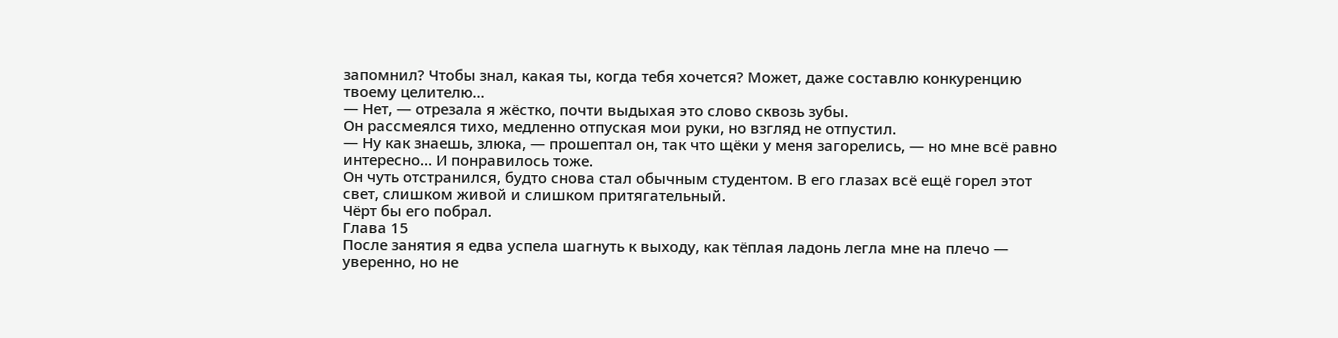запомнил? Чтобы знал, какая ты, когда тебя хочется? Может, даже составлю конкуренцию твоему целителю…
— Нет, — отрезала я жёстко, почти выдыхая это слово сквозь зубы.
Он рассмеялся тихо, медленно отпуская мои руки, но взгляд не отпустил.
— Ну как знаешь, злюка, — прошептал он, так что щёки у меня загорелись, — но мне всё равно интересно… И понравилось тоже.
Он чуть отстранился, будто снова стал обычным студентом. В его глазах всё ещё горел этот свет, слишком живой и слишком притягательный.
Чёрт бы его побрал.
Глава 15
После занятия я едва успела шагнуть к выходу, как тёплая ладонь легла мне на плечо — уверенно, но не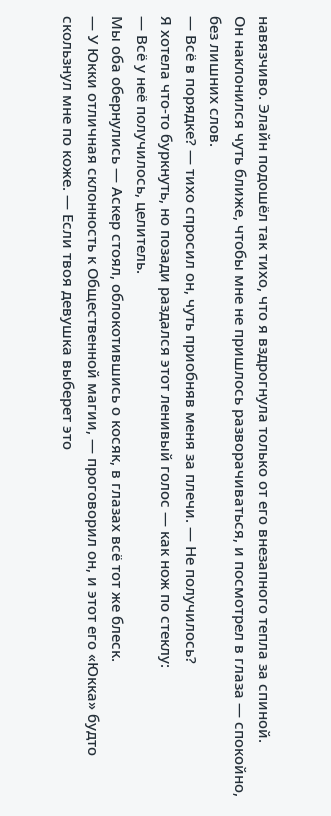навязчиво. Элайн подошёл так тихо, что я вздрогнула только от его внезапного тепла за спиной.
Он наклонился чуть ближе, чтобы мне не пришлось разворачиваться, и посмотрел в глаза — спокойно, без лишних слов.
— Всё в порядке? — тихо спросил он, чуть приобняв меня за плечи. — Не получилось?
Я хотела что-то буркнуть, но позади раздался этот ленивый голос — как нож по стеклу:
— Всё у неё получилось, целитель.
Мы оба обернулись — Аскер стоял, облокотившись о косяк, в глазах всё тот же блеск.
— У Юкки отличная склонность к Общественной магии, — проговорил он, и этот его «Юкка» будто скользнул мне по коже. — Если твоя девушка выберет это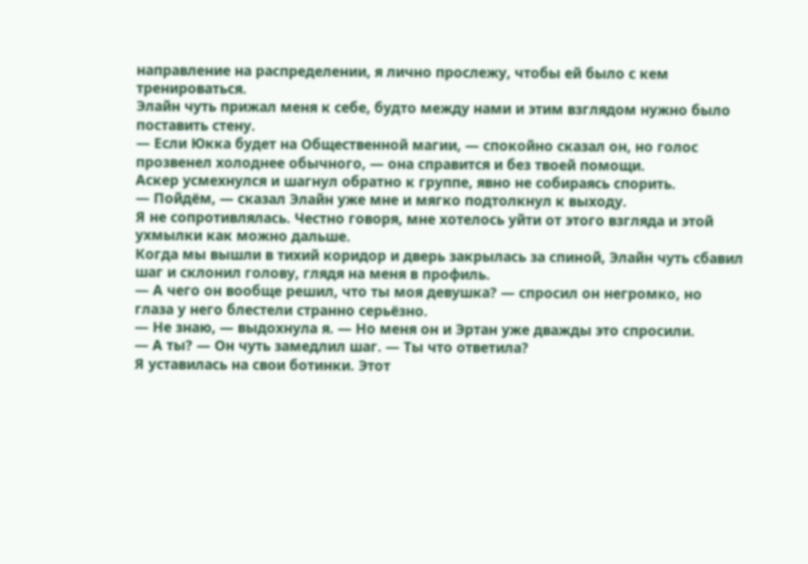направление на распределении, я лично прослежу, чтобы ей было с кем тренироваться.
Элайн чуть прижал меня к себе, будто между нами и этим взглядом нужно было поставить стену.
— Если Юкка будет на Общественной магии, — спокойно сказал он, но голос прозвенел холоднее обычного, — она справится и без твоей помощи.
Аскер усмехнулся и шагнул обратно к группе, явно не собираясь спорить.
— Пойдём, — сказал Элайн уже мне и мягко подтолкнул к выходу.
Я не сопротивлялась. Честно говоря, мне хотелось уйти от этого взгляда и этой ухмылки как можно дальше.
Когда мы вышли в тихий коридор и дверь закрылась за спиной, Элайн чуть сбавил шаг и склонил голову, глядя на меня в профиль.
— А чего он вообще решил, что ты моя девушка? — спросил он негромко, но глаза у него блестели странно серьёзно.
— Не знаю, — выдохнула я. — Но меня он и Эртан уже дважды это спросили.
— А ты? — Он чуть замедлил шаг. — Ты что ответила?
Я уставилась на свои ботинки. Этот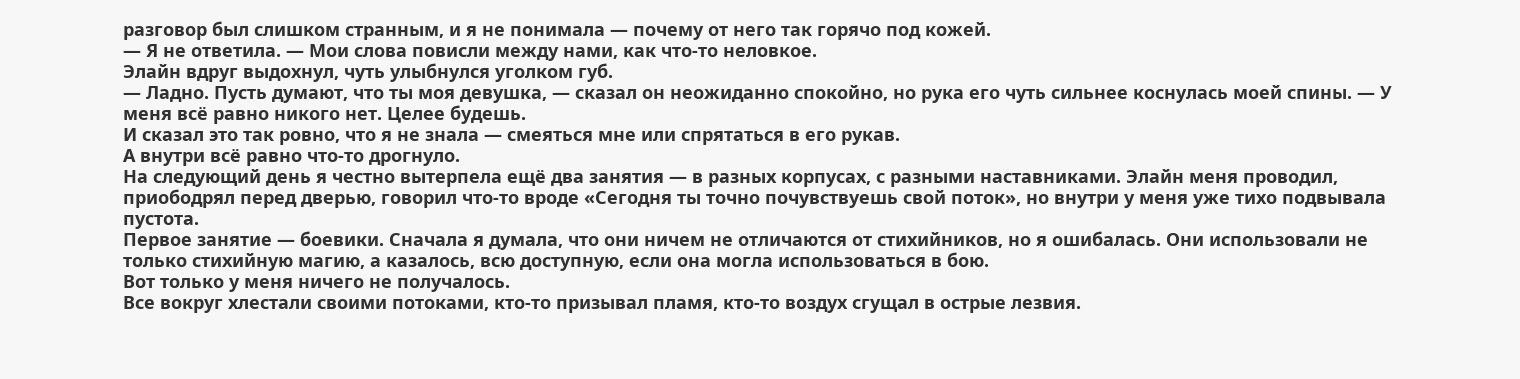разговор был слишком странным, и я не понимала — почему от него так горячо под кожей.
— Я не ответила. — Мои слова повисли между нами, как что-то неловкое.
Элайн вдруг выдохнул, чуть улыбнулся уголком губ.
— Ладно. Пусть думают, что ты моя девушка, — сказал он неожиданно спокойно, но рука его чуть сильнее коснулась моей спины. — У меня всё равно никого нет. Целее будешь.
И сказал это так ровно, что я не знала — смеяться мне или спрятаться в его рукав.
А внутри всё равно что-то дрогнуло.
На следующий день я честно вытерпела ещё два занятия — в разных корпусах, с разными наставниками. Элайн меня проводил, приободрял перед дверью, говорил что-то вроде «Сегодня ты точно почувствуешь свой поток», но внутри у меня уже тихо подвывала пустота.
Первое занятие — боевики. Сначала я думала, что они ничем не отличаются от стихийников, но я ошибалась. Они использовали не только стихийную магию, а казалось, всю доступную, если она могла использоваться в бою.
Вот только у меня ничего не получалось.
Все вокруг хлестали своими потоками, кто-то призывал пламя, кто-то воздух сгущал в острые лезвия.